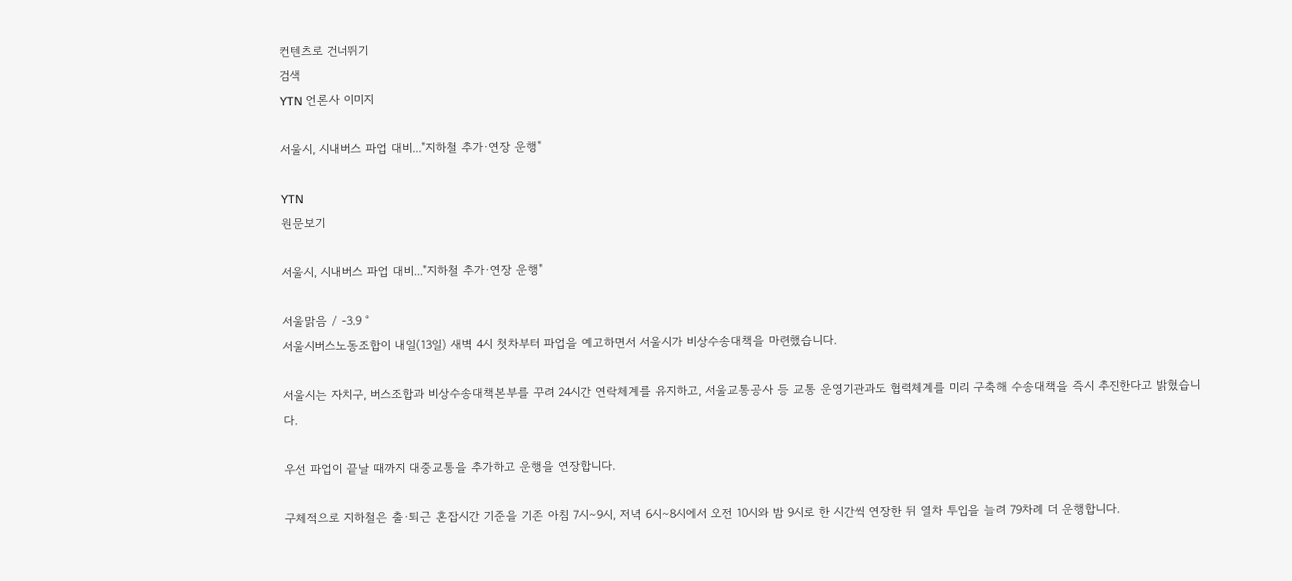컨텐츠로 건너뛰기
검색
YTN 언론사 이미지

서울시, 시내버스 파업 대비..."지하철 추가·연장 운행"

YTN
원문보기

서울시, 시내버스 파업 대비..."지하철 추가·연장 운행"

서울맑음 / -3.9 °
서울시버스노동조합이 내일(13일) 새벽 4시 첫차부터 파업을 예고하면서 서울시가 비상수송대책을 마련했습니다.

서울시는 자치구, 버스조합과 비상수송대책본부를 꾸려 24시간 연락체계를 유지하고, 서울교통공사 등 교통 운영기관과도 협력체계를 미리 구축해 수송대책을 즉시 추진한다고 밝혔습니다.

우선 파업이 끝날 때까지 대중교통을 추가하고 운행을 연장합니다.

구체적으로 지하철은 출·퇴근 혼잡시간 기준을 기존 아침 7시∼9시, 저녁 6시∼8시에서 오전 10시와 밤 9시로 한 시간씩 연장한 뒤 열차 투입을 늘려 79차례 더 운행합니다.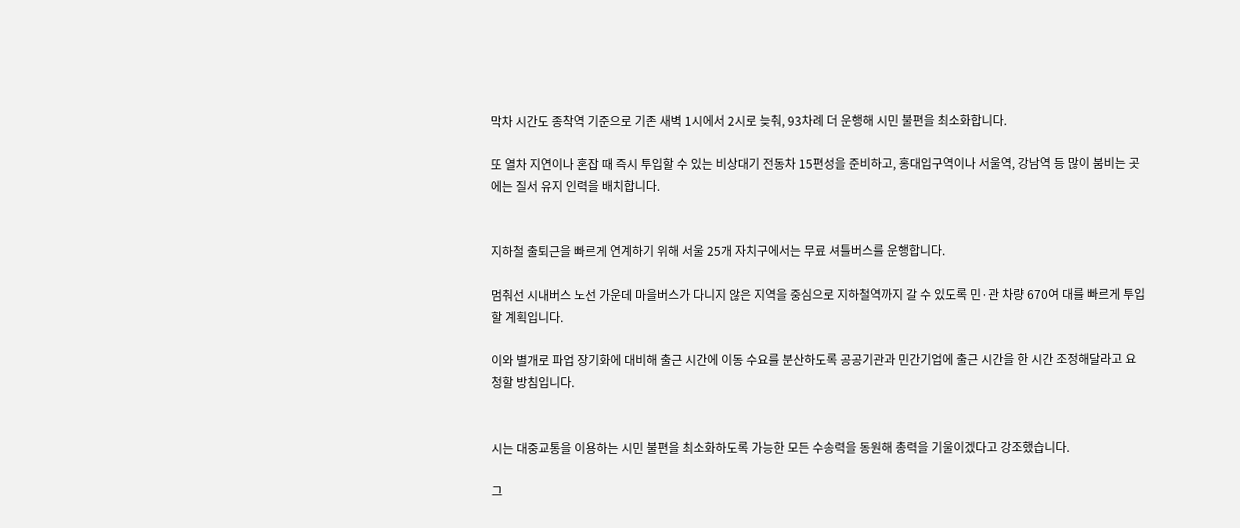막차 시간도 종착역 기준으로 기존 새벽 1시에서 2시로 늦춰, 93차례 더 운행해 시민 불편을 최소화합니다.

또 열차 지연이나 혼잡 때 즉시 투입할 수 있는 비상대기 전동차 15편성을 준비하고, 홍대입구역이나 서울역, 강남역 등 많이 붐비는 곳에는 질서 유지 인력을 배치합니다.


지하철 출퇴근을 빠르게 연계하기 위해 서울 25개 자치구에서는 무료 셔틀버스를 운행합니다.

멈춰선 시내버스 노선 가운데 마을버스가 다니지 않은 지역을 중심으로 지하철역까지 갈 수 있도록 민·관 차량 670여 대를 빠르게 투입할 계획입니다.

이와 별개로 파업 장기화에 대비해 출근 시간에 이동 수요를 분산하도록 공공기관과 민간기업에 출근 시간을 한 시간 조정해달라고 요청할 방침입니다.


시는 대중교통을 이용하는 시민 불편을 최소화하도록 가능한 모든 수송력을 동원해 총력을 기울이겠다고 강조했습니다.

그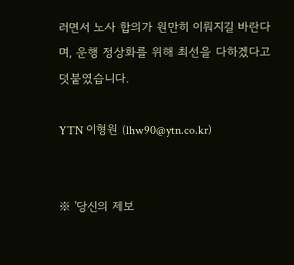러면서 노사 합의가 원만히 이뤄지길 바란다며, 운행 정상화를 위해 최선을 다하겠다고 덧붙였습니다.

YTN 이형원 (lhw90@ytn.co.kr)


※ '당신의 제보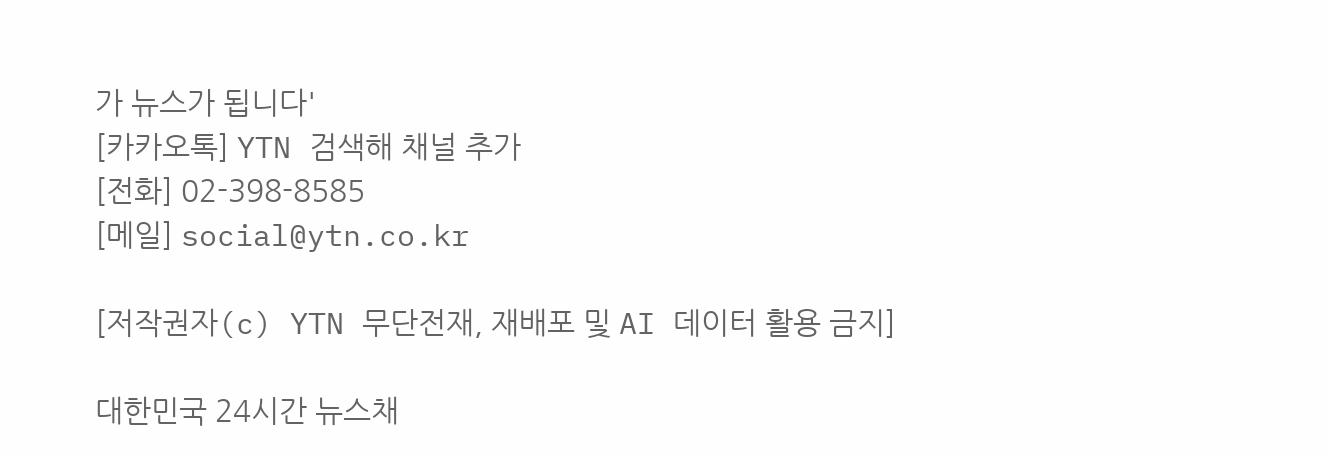가 뉴스가 됩니다'
[카카오톡] YTN 검색해 채널 추가
[전화] 02-398-8585
[메일] social@ytn.co.kr

[저작권자(c) YTN 무단전재, 재배포 및 AI 데이터 활용 금지]

대한민국 24시간 뉴스채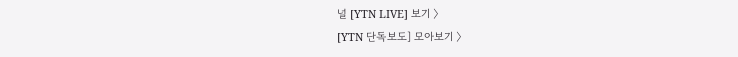널 [YTN LIVE] 보기 〉
[YTN 단독보도] 모아보기 〉